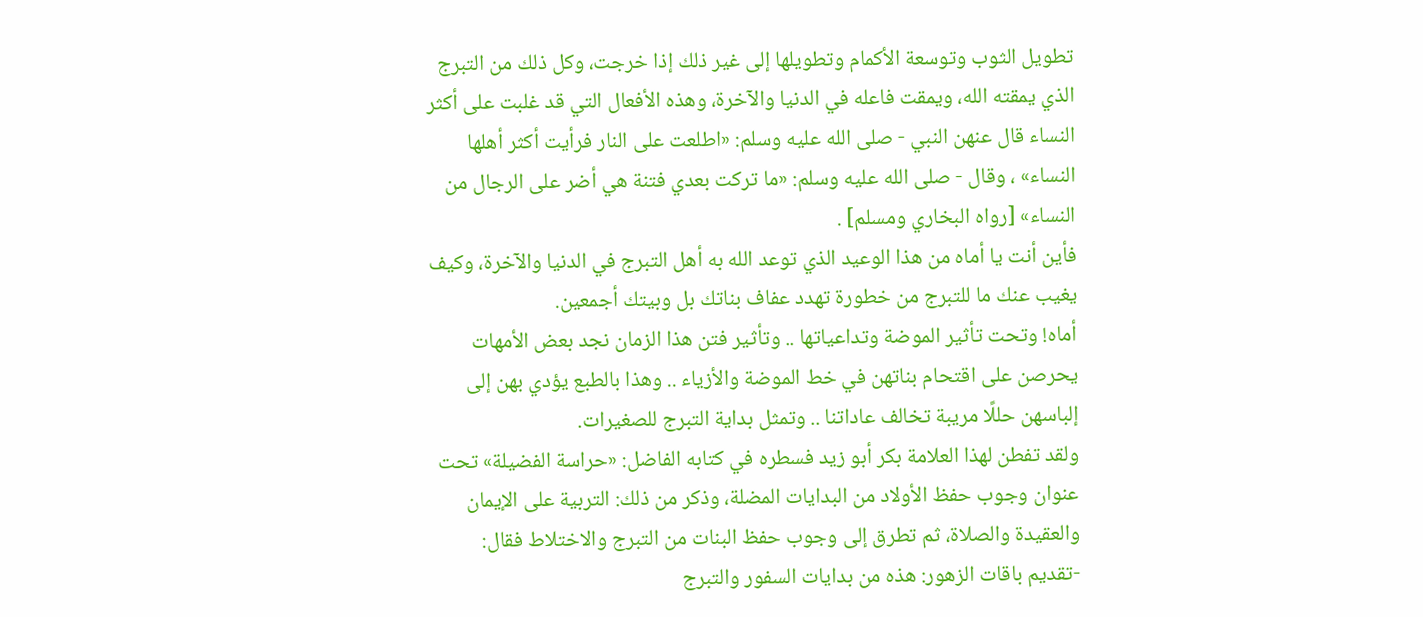تطويل الثوب وتوسعة الأكمام وتطويلها إلى غير ذلك إذا خرجت، وكل ذلك من التبرج الذي يمقته الله، ويمقت فاعله في الدنيا والآخرة، وهذه الأفعال التي قد غلبت على أكثر النساء قال عنهن النبي - صلى الله عليه وسلم: «اطلعت على النار فرأيت أكثر أهلها النساء» ، وقال - صلى الله عليه وسلم: «ما تركت بعدي فتنة هي أضر على الرجال من النساء» [رواه البخاري ومسلم] .
فأين أنت يا أماه من هذا الوعيد الذي توعد الله به أهل التبرج في الدنيا والآخرة، وكيف يغيب عنك ما للتبرج من خطورة تهدد عفاف بناتك بل وبيتك أجمعين.
أماه! وتحت تأثير الموضة وتداعياتها .. وتأثير فتن هذا الزمان نجد بعض الأمهات يحرصن على اقتحام بناتهن في خط الموضة والأزياء .. وهذا بالطبع يؤدي بهن إلى إلباسهن حللًا مريبة تخالف عاداتنا .. وتمثل بداية التبرج للصغيرات.
ولقد تفطن لهذا العلامة بكر أبو زيد فسطره في كتابه الفاضل: «حراسة الفضيلة» تحت عنوان وجوب حفظ الأولاد من البدايات المضلة، وذكر من ذلك: التربية على الإيمان والعقيدة والصلاة، ثم تطرق إلى وجوب حفظ البنات من التبرج والاختلاط فقال:
-تقديم باقات الزهور: هذه من بدايات السفور والتبرج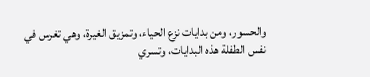والحسور، ومن بدايات نزع الحياء، وتمزيق الغيرة، وهي تغرس في نفس الطفلة هذه البدايات، وتسري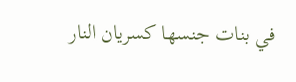في بنات جنسها كسريان النار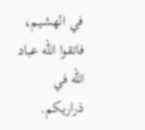في الهشيم، فاتقوا الله عباد الله في ذراريكم.